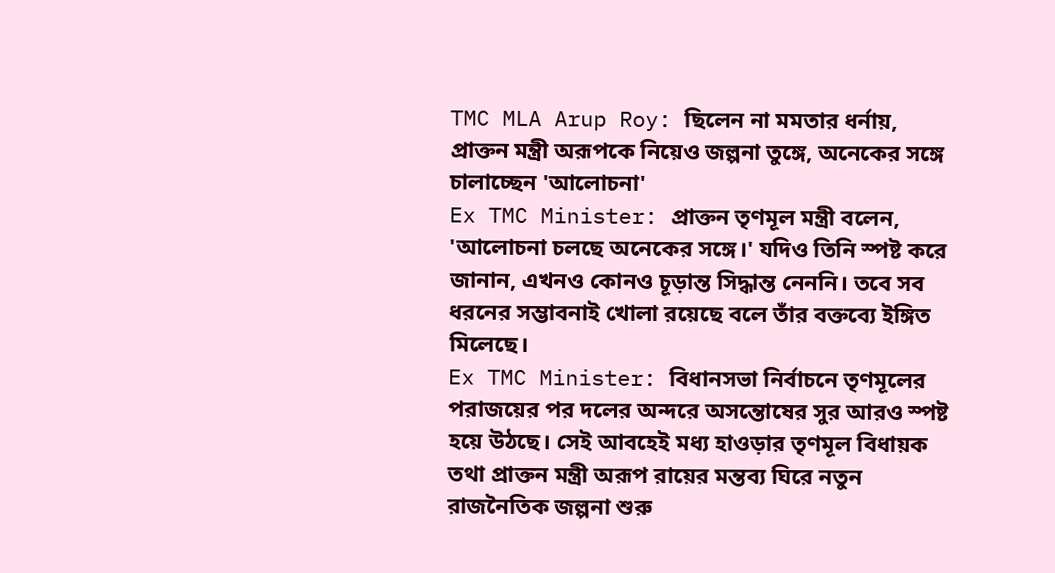TMC MLA Arup Roy: ছিলেন না মমতার ধর্নায়, প্রাক্তন মন্ত্রী অরূপকে নিয়েও জল্পনা তুঙ্গে, অনেকের সঙ্গে চালাচ্ছেন 'আলোচনা'
Ex TMC Minister: প্রাক্তন তৃণমূল মন্ত্রী বলেন, 'আলোচনা চলছে অনেকের সঙ্গে।' যদিও তিনি স্পষ্ট করে জানান, এখনও কোনও চূড়ান্ত সিদ্ধান্ত নেননি। তবে সব ধরনের সম্ভাবনাই খোলা রয়েছে বলে তাঁর বক্তব্যে ইঙ্গিত মিলেছে।
Ex TMC Minister: বিধানসভা নির্বাচনে তৃণমূলের পরাজয়ের পর দলের অন্দরে অসন্তোষের সুর আরও স্পষ্ট হয়ে উঠছে। সেই আবহেই মধ্য হাওড়ার তৃণমূল বিধায়ক তথা প্রাক্তন মন্ত্রী অরূপ রায়ের মন্তব্য ঘিরে নতুন রাজনৈতিক জল্পনা শুরু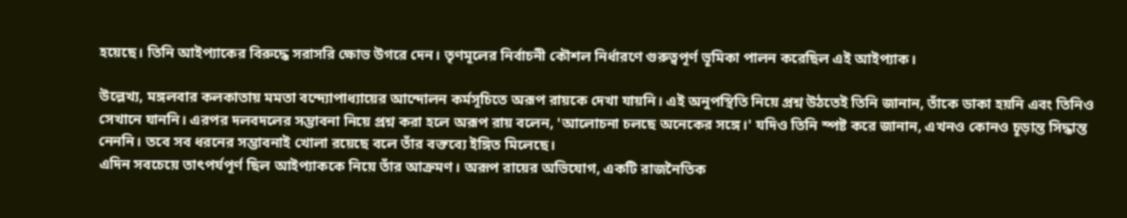হয়েছে। তিনি আইপ্যাকের বিরুদ্ধে সরাসরি ক্ষোভ উগরে দেন। তৃণমূলের নির্বাচনী কৌশল নির্ধারণে গুরুত্বপূর্ণ ভূমিকা পালন করেছিল এই আইপ্যাক।

উল্লেখ্য, মঙ্গলবার কলকাতায় মমতা বন্দ্যোপাধ্যায়ের আন্দোলন কর্মসূচিতে অরূপ রায়কে দেখা যায়নি। এই অনুপস্থিতি নিয়ে প্রশ্ন উঠতেই তিনি জানান, তাঁকে ডাকা হয়নি এবং তিনিও সেখানে যাননি। এরপর দলবদলের সম্ভাবনা নিয়ে প্রশ্ন করা হলে অরূপ রায় বলেন, 'আলোচনা চলছে অনেকের সঙ্গে।' যদিও তিনি স্পষ্ট করে জানান, এখনও কোনও চূড়ান্ত সিদ্ধান্ত নেননি। তবে সব ধরনের সম্ভাবনাই খোলা রয়েছে বলে তাঁর বক্তব্যে ইঙ্গিত মিলেছে।
এদিন সবচেয়ে তাৎপর্যপূর্ণ ছিল আইপ্যাককে নিয়ে তাঁর আক্রমণ। অরূপ রায়ের অভিযোগ, একটি রাজনৈতিক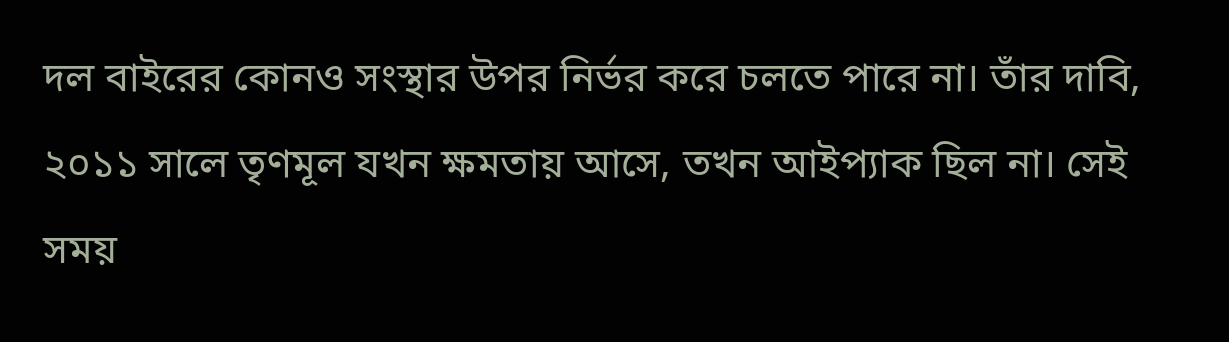দল বাইরের কোনও সংস্থার উপর নির্ভর করে চলতে পারে না। তাঁর দাবি, ২০১১ সালে তৃণমূল যখন ক্ষমতায় আসে, তখন আইপ্যাক ছিল না। সেই সময়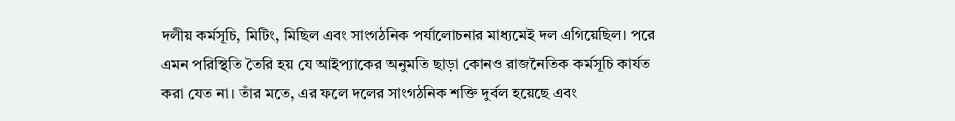দলীয় কর্মসূচি, মিটিং, মিছিল এবং সাংগঠনিক পর্যালোচনার মাধ্যমেই দল এগিয়েছিল। পরে এমন পরিস্থিতি তৈরি হয় যে আইপ্যাকের অনুমতি ছাড়া কোনও রাজনৈতিক কর্মসূচি কার্যত করা যেত না। তাঁর মতে, এর ফলে দলের সাংগঠনিক শক্তি দুর্বল হয়েছে এবং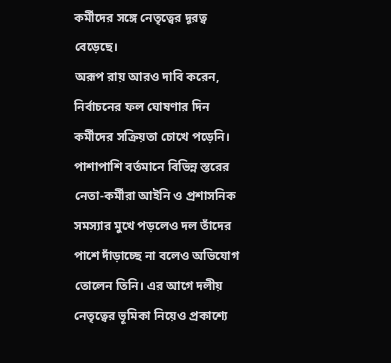কর্মীদের সঙ্গে নেতৃত্বের দূরত্ব বেড়েছে।
অরূপ রায় আরও দাবি করেন, নির্বাচনের ফল ঘোষণার দিন কর্মীদের সক্রিয়তা চোখে পড়েনি। পাশাপাশি বর্তমানে বিভিন্ন স্তরের নেতা-কর্মীরা আইনি ও প্রশাসনিক সমস্যার মুখে পড়লেও দল তাঁদের পাশে দাঁড়াচ্ছে না বলেও অভিযোগ তোলেন তিনি। এর আগে দলীয় নেতৃত্বের ভূমিকা নিয়েও প্রকাশ্যে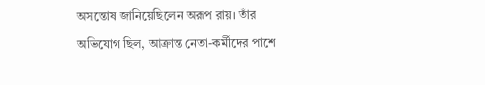অসন্তোষ জানিয়েছিলেন অরূপ রায়। তাঁর অভিযোগ ছিল, আক্রান্ত নেতা-কর্মীদের পাশে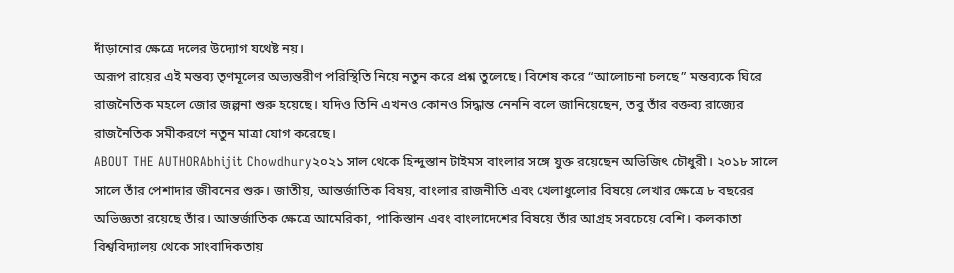দাঁড়ানোর ক্ষেত্রে দলের উদ্যোগ যথেষ্ট নয়।
অরূপ রায়ের এই মন্তব্য তৃণমূলের অভ্যন্তরীণ পরিস্থিতি নিয়ে নতুন করে প্রশ্ন তুলেছে। বিশেষ করে “আলোচনা চলছে” মন্তব্যকে ঘিরে রাজনৈতিক মহলে জোর জল্পনা শুরু হয়েছে। যদিও তিনি এখনও কোনও সিদ্ধান্ত নেননি বলে জানিয়েছেন, তবু তাঁর বক্তব্য রাজ্যের রাজনৈতিক সমীকরণে নতুন মাত্রা যোগ করেছে।
ABOUT THE AUTHORAbhijit Chowdhury২০২১ সাল থেকে হিন্দুস্তান টাইমস বাংলার সঙ্গে যুক্ত রয়েছেন অভিজিৎ চৌধুরী। ২০১৮ সালে সালে তাঁর পেশাদার জীবনের শুরু। জাতীয়, আন্তর্জাতিক বিষয়, বাংলার রাজনীতি এবং খেলাধুলোর বিষয়ে লেখার ক্ষেত্রে ৮ বছরের অভিজ্ঞতা রয়েছে তাঁর। আন্তর্জাতিক ক্ষেত্রে আমেরিকা, পাকিস্তান এবং বাংলাদেশের বিষয়ে তাঁর আগ্রহ সবচেয়ে বেশি। কলকাতা বিশ্ববিদ্যালয় থেকে সাংবাদিকতায়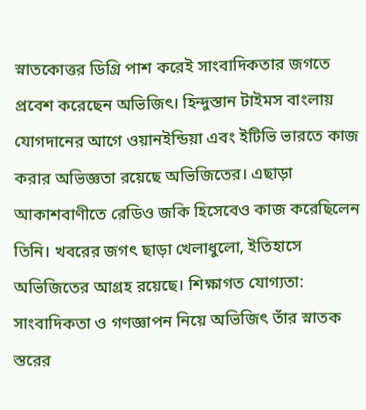স্নাতকোত্তর ডিগ্রি পাশ করেই সাংবাদিকতার জগতে প্রবেশ করেছেন অভিজিৎ। হিন্দুস্তান টাইমস বাংলায় যোগদানের আগে ওয়ানইন্ডিয়া এবং ইটিভি ভারতে কাজ করার অভিজ্ঞতা রয়েছে অভিজিতের। এছাড়া আকাশবাণীতে রেডিও জকি হিসেবেও কাজ করেছিলেন তিনি। খবরের জগৎ ছাড়া খেলাধুলো, ইতিহাসে অভিজিতের আগ্রহ রয়েছে। শিক্ষাগত যোগ্যতা: সাংবাদিকতা ও গণজ্ঞাপন নিয়ে অভিজিৎ তাঁর স্নাতক স্তরের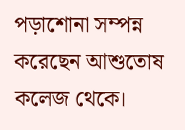পড়াশোনা সম্পন্ন করেছেন আশুতোষ কলেজ থেকে।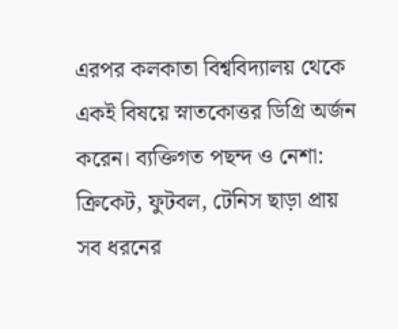এরপর কলকাতা বিশ্ববিদ্যালয় থেকে একই বিষয়ে স্নাতকোত্তর ডিগ্রি অর্জন করেন। ব্যক্তিগত পছন্দ ও নেশা: ক্রিকেট, ফুটবল, টেনিস ছাড়া প্রায় সব ধরনের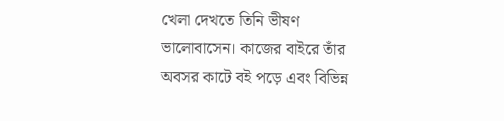খেলা দেখতে তিনি ভীষণ ভালোবাসেন। কাজের বাইরে তাঁর অবসর কাটে বই পড়ে এবং বিভিন্ন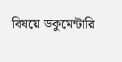বিষয়ে ডকুমেন্টারি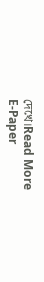দেখে।Read More
E-Paper